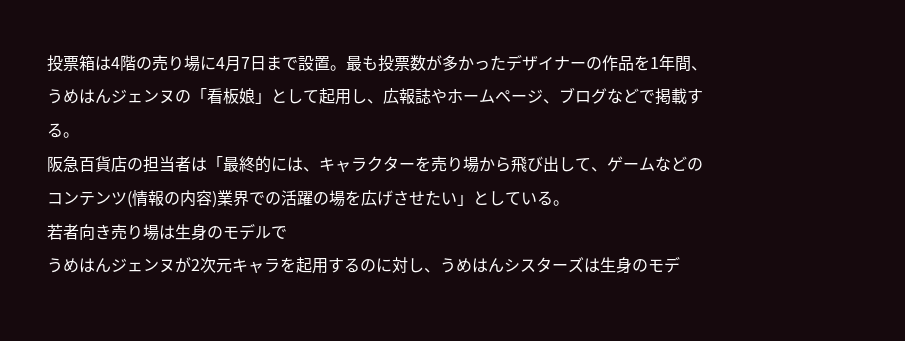投票箱は4階の売り場に4月7日まで設置。最も投票数が多かったデザイナーの作品を1年間、うめはんジェンヌの「看板娘」として起用し、広報誌やホームページ、ブログなどで掲載する。
阪急百貨店の担当者は「最終的には、キャラクターを売り場から飛び出して、ゲームなどのコンテンツ(情報の内容)業界での活躍の場を広げさせたい」としている。
若者向き売り場は生身のモデルで
うめはんジェンヌが2次元キャラを起用するのに対し、うめはんシスターズは生身のモデ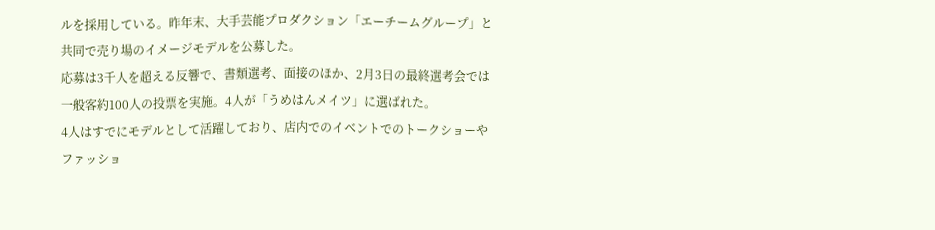ルを採用している。昨年末、大手芸能プロダクション「エーチームグループ」と共同で売り場のイメージモデルを公募した。
応募は3千人を超える反響で、書類選考、面接のほか、2月3日の最終選考会では一般客約100人の投票を実施。4人が「うめはんメイツ」に選ばれた。
4人はすでにモデルとして活躍しており、店内でのイベントでのトークショーやファッショ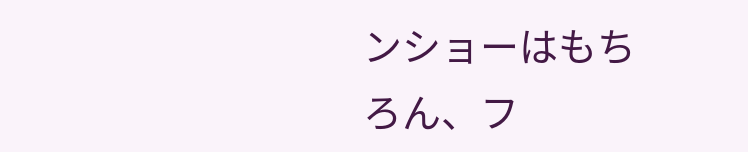ンショーはもちろん、フ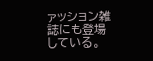ァッション雑誌にも登場している。